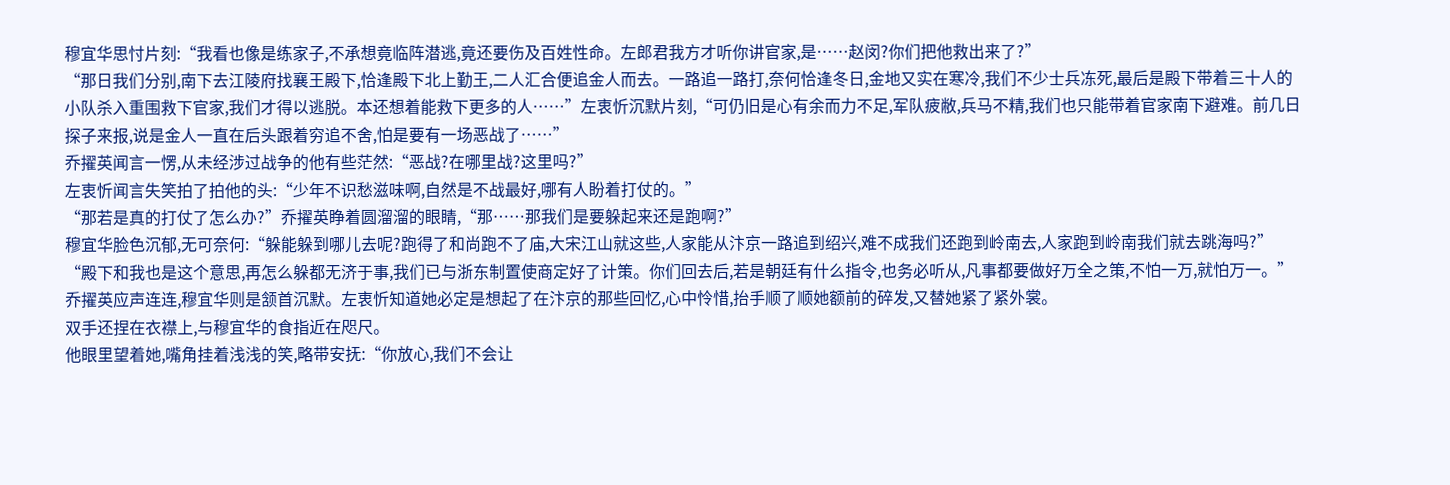穆宜华思忖片刻:“我看也像是练家子,不承想竟临阵潜逃,竟还要伤及百姓性命。左郎君我方才听你讲官家,是……赵闵?你们把他救出来了?”
“那日我们分别,南下去江陵府找襄王殿下,恰逢殿下北上勤王,二人汇合便追金人而去。一路追一路打,奈何恰逢冬日,金地又实在寒冷,我们不少士兵冻死,最后是殿下带着三十人的小队杀入重围救下官家,我们才得以逃脱。本还想着能救下更多的人……”左衷忻沉默片刻,“可仍旧是心有余而力不足,军队疲敝,兵马不精,我们也只能带着官家南下避难。前几日探子来报,说是金人一直在后头跟着穷追不舍,怕是要有一场恶战了……”
乔擢英闻言一愣,从未经涉过战争的他有些茫然:“恶战?在哪里战?这里吗?”
左衷忻闻言失笑拍了拍他的头:“少年不识愁滋味啊,自然是不战最好,哪有人盼着打仗的。”
“那若是真的打仗了怎么办?”乔擢英睁着圆溜溜的眼睛,“那……那我们是要躲起来还是跑啊?”
穆宜华脸色沉郁,无可奈何:“躲能躲到哪儿去呢?跑得了和尚跑不了庙,大宋江山就这些,人家能从汴京一路追到绍兴,难不成我们还跑到岭南去,人家跑到岭南我们就去跳海吗?”
“殿下和我也是这个意思,再怎么躲都无济于事,我们已与浙东制置使商定好了计策。你们回去后,若是朝廷有什么指令,也务必听从,凡事都要做好万全之策,不怕一万,就怕万一。”
乔擢英应声连连,穆宜华则是颔首沉默。左衷忻知道她必定是想起了在汴京的那些回忆,心中怜惜,抬手顺了顺她额前的碎发,又替她紧了紧外裳。
双手还捏在衣襟上,与穆宜华的食指近在咫尺。
他眼里望着她,嘴角挂着浅浅的笑,略带安抚:“你放心,我们不会让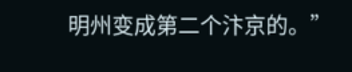明州变成第二个汴京的。”